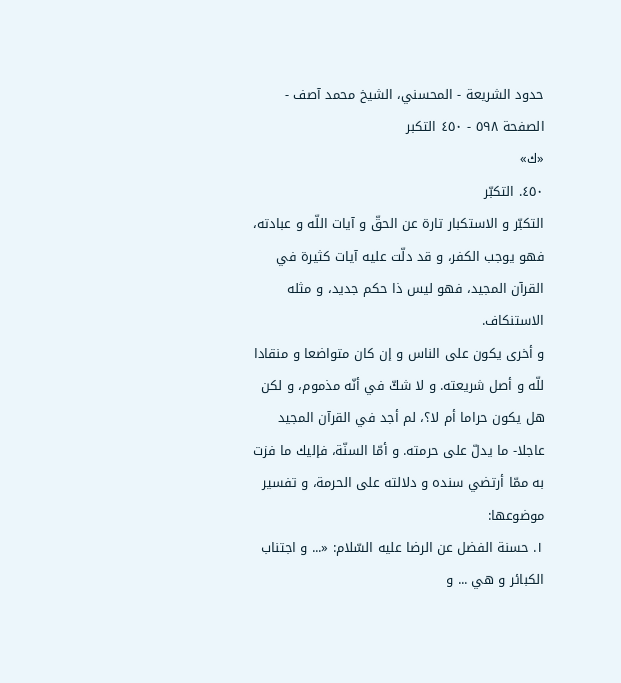حدود الشريعة - المحسني، الشيخ محمد آصف - الصفحة ٥٩٨ - ٤٥٠ التكبر
«ك»
٤٥٠. التكبّر
التكبّر و الاستكبار تارة عن الحقّ و آيات اللّه و عبادته، فهو يوجب الكفر، و قد دلّت عليه آيات كثيرة في القرآن المجيد، فهو ليس ذا حكم جديد، و مثله الاستنكاف.
و أخرى يكون على الناس و إن كان متواضعا و منقادا للّه و أصل شريعته. و لا شكّ في أنّه مذموم، و لكن هل يكون حراما أم لا؟، لم أجد في القرآن المجيد عاجلا- ما يدلّ على حرمته. و أمّا السنّة، فإليك ما فزت به ممّا أرتضي سنده و دلالته على الحرمة، و تفسير موضوعها:
١. حسنة الفضل عن الرضا عليه السّلام: «... و اجتناب الكبائر و هي ... و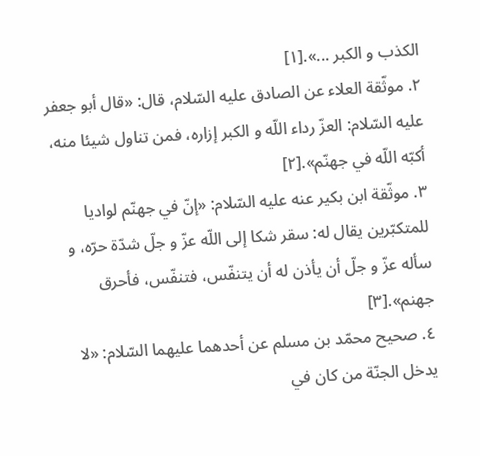الكذب و الكبر ...».[١]
٢. موثّقة العلاء عن الصادق عليه السّلام، قال: «قال أبو جعفر عليه السّلام: العزّ رداء اللّه و الكبر إزاره، فمن تناول شيئا منه، أكبّه اللّه في جهنّم».[٢]
٣. موثّقة ابن بكير عنه عليه السّلام: «إنّ في جهنّم لواديا للمتكبّرين يقال له: سقر شكا إلى اللّه عزّ و جلّ شدّة حرّه، و سأله عزّ و جلّ أن يأذن له أن يتنفّس، فتنفّس، فأحرق جهنم».[٣]
٤. صحيح محمّد بن مسلم عن أحدهما عليهما السّلام: «لا يدخل الجنّة من كان في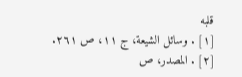قلبه
[١] . وسائل الشيعة، ج ١١، ص ٢٦١.
[٢] . المصدر، ص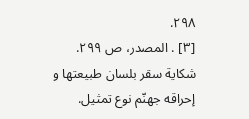٢٩٨.
[٣] . المصدر، ص ٢٩٩. شكاية سقر بلسان طبيعتها و إحراقه جهنّم نوع تمثيل.